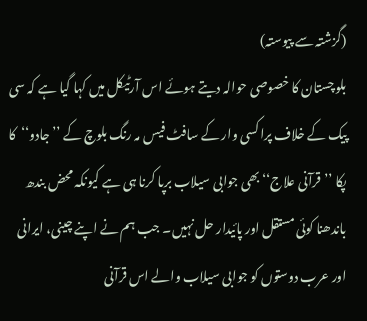(گزشتہ سے پیوستہ)
بلوچستان کا خصوصی حوالہ دیتے ہوئے اس آرٹیکل میں کہا گیا ہے کہ سی پیک کے خلاف پراکسی وار کے سافٹ فیس مہ رنگ بلوچ کے ’’جادو‘‘کا پکا ’’قرآنی علاج‘‘بھی جوابی سیلاب برپا کرنا ہی ہے کیونکہ محض بندھ باندھنا کوئی مستقل اور پائیدار حل نہیں۔ جب ہم نے اپنے چینی، ایرانی اور عرب دوستوں کو جوابی سیلاب والے اس قرآنی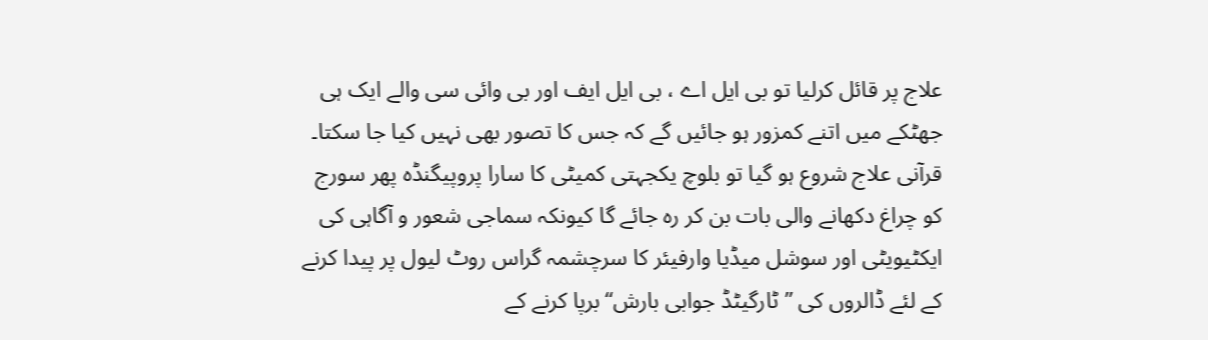علاج پر قائل کرلیا تو بی ایل اے ، بی ایل ایف اور بی وائی سی والے ایک ہی جھٹکے میں اتنے کمزور ہو جائیں گے کہ جس کا تصور بھی نہیں کیا جا سکتا۔ قرآنی علاج شروع ہو گیا تو بلوچ یکجہتی کمیٹی کا سارا پروپیگنڈہ پھر سورج کو چراغ دکھانے والی بات بن کر رہ جائے گا کیونکہ سماجی شعور و آگاہی کی ایکٹیویٹی اور سوشل میڈیا وارفیئر کا سرچشمہ گراس روٹ لیول پر پیدا کرنے کے لئے ڈالروں کی ’’ٹارگیٹڈ جوابی بارش‘‘برپا کرنے کے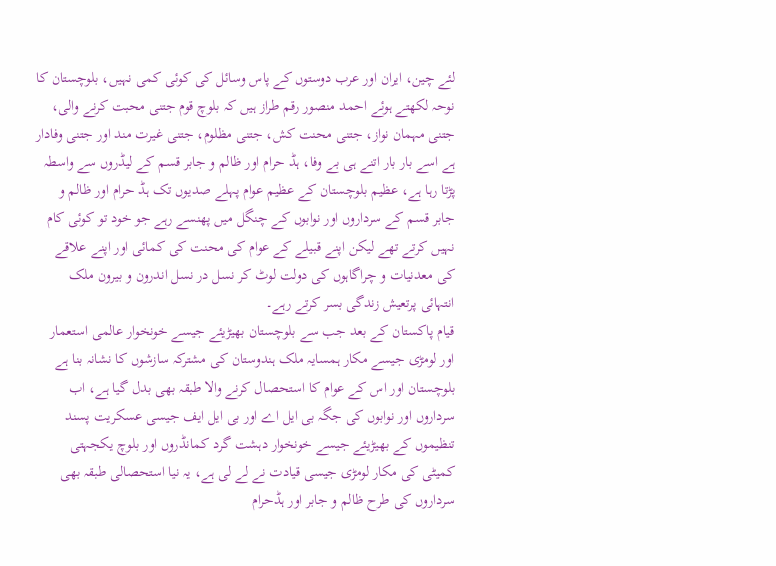لئے چین، ایران اور عرب دوستوں کے پاس وسائل کی کوئی کمی نہیں، بلوچستان کا نوحہ لکھتے ہوئے احمد منصور رقم طراز ہیں کہ بلوچ قوم جتنی محبت کرنے والی، جتنی مہمان نواز، جتنی محنت کش، جتنی مظلوم، جتنی غیرت مند اور جتنی وفادار ہے اسے بار بار اتنے ہی بے وفا، ہڈ حرام اور ظالم و جابر قسم کے لیڈروں سے واسطہ پڑتا رہا ہے، عظیم بلوچستان کے عظیم عوام پہلے صدیوں تک ہڈ حرام اور ظالم و جابر قسم کے سرداروں اور نوابوں کے چنگل میں پھنسے رہے جو خود تو کوئی کام نہیں کرتے تھے لیکن اپنے قبیلے کے عوام کی محنت کی کمائی اور اپنے علاقے کی معدنیات و چراگاہوں کی دولت لوٹ کر نسل در نسل اندرون و بیرون ملک انتہائی پرتعیش زندگی بسر کرتے رہے۔
قیام پاکستان کے بعد جب سے بلوچستان بھیڑیئے جیسے خونخوار عالمی استعمار اور لومڑی جیسے مکار ہمسایہ ملک ہندوستان کی مشترکہ سازشوں کا نشانہ بنا ہے بلوچستان اور اس کے عوام کا استحصال کرنے والا طبقہ بھی بدل گیا ہے، اب سرداروں اور نوابوں کی جگہ بی ایل اے اور بی ایل ایف جیسی عسکریت پسند تنظیموں کے بھیڑیئے جیسے خونخوار دہشت گرد کمانڈروں اور بلوچ یکجہتی کمیٹی کی مکار لومڑی جیسی قیادت نے لے لی ہے، یہ نیا استحصالی طبقہ بھی سرداروں کی طرح ظالم و جابر اور ہڈحرام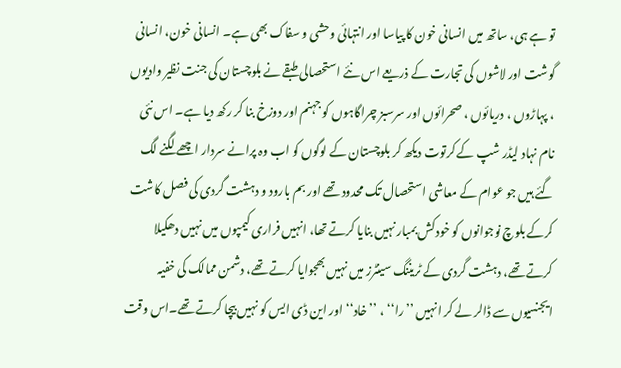تو ہے ہی، ساتھ میں انسانی خون کا پیاسا اور انتہائی وحشی و سفاک بھی ہے۔ انسانی خون، انسانی گوشت اور لاشوں کی تجارت کے ذریعے اس نئے استحصالی طبقے نے بلوچستان کی جنت نظیر وادیوں ، پہاڑوں ، دریائوں ، صحرائوں اور سرسبز چراگاہوں کو جہنم اور دوزخ بنا کر رکھ دیا ہے۔ اس نئی نام نہاد لیڈر شپ کے کرتوت دیکھ کر بلوچستان کے لوگوں کو اب وہ پرانے سردار اچھے لگنے لگ گئے ہیں جو عوام کے معاشی استحصال تک محدود تھے اور بم بارود و دہشت گردی کی فصل کاشت کرکے بلوچ نوجوانوں کو خودکش بمبار نہیں بنایا کرتے تھا، انہیں فراری کیمپوں میں نہیں دھکیلا کرتے تھے، دہشت گردی کے ٹریننگ سینٹرز میں نہیں بھجوایا کرتے تھے، دشمن ممالک کی خفیہ ایجنسیوں سے ڈالر لے کر انہیں ’’را‘‘ ، ’’خاد‘‘ اور این ڈی ایس کو نہیں بیچا کرتے تھے۔اس وقت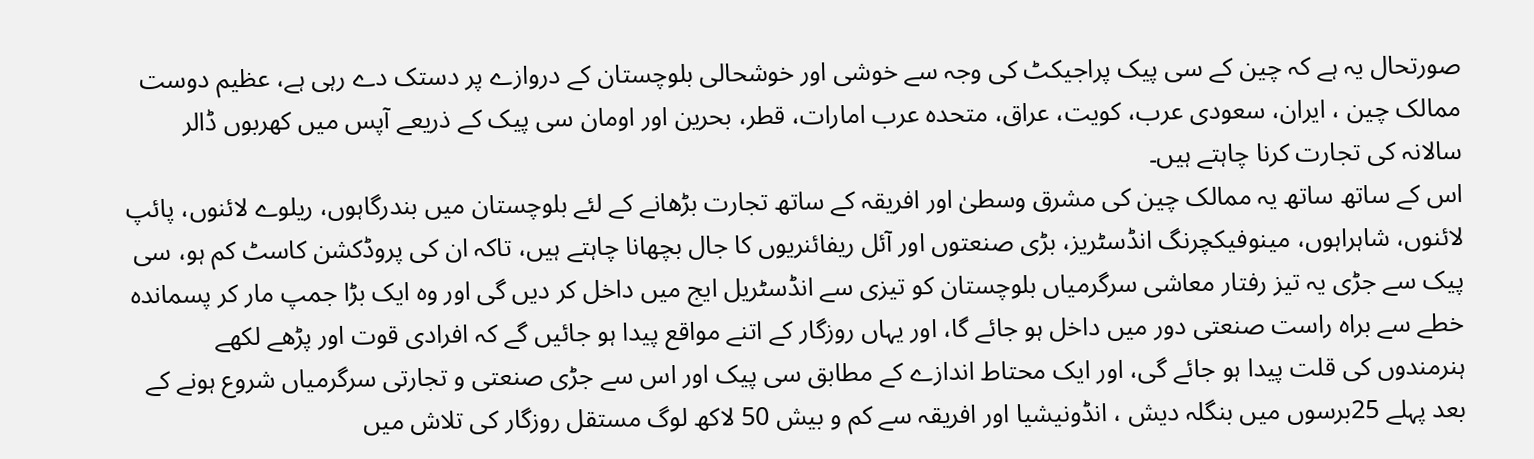صورتحال یہ ہے کہ چین کے سی پیک پراجیکٹ کی وجہ سے خوشی اور خوشحالی بلوچستان کے دروازے پر دستک دے رہی ہے، عظیم دوست ممالک چین ، ایران، سعودی عرب، کویت، عراق، متحدہ عرب امارات، قطر، بحرین اور اومان سی پیک کے ذریعے آپس میں کھربوں ڈالر سالانہ کی تجارت کرنا چاہتے ہیں۔
اس کے ساتھ ساتھ یہ ممالک چین کی مشرق وسطیٰ اور افریقہ کے ساتھ تجارت بڑھانے کے لئے بلوچستان میں بندرگاہوں، ریلوے لائنوں، پائپ لائنوں، شاہراہوں، مینوفیکچرنگ انڈسٹریز، بڑی صنعتوں اور آئل ریفائنریوں کا جال بچھانا چاہتے ہیں، تاکہ ان کی پروڈکشن کاسٹ کم ہو، سی پیک سے جڑی یہ تیز رفتار معاشی سرگرمیاں بلوچستان کو تیزی سے انڈسٹریل ایج میں داخل کر دیں گی اور وہ ایک بڑا جمپ مار کر پسماندہ خطے سے براہ راست صنعتی دور میں داخل ہو جائے گا، اور یہاں روزگار کے اتنے مواقع پیدا ہو جائیں گے کہ افرادی قوت اور پڑھے لکھے ہنرمندوں کی قلت پیدا ہو جائے گی، اور ایک محتاط اندازے کے مطابق سی پیک اور اس سے جڑی صنعتی و تجارتی سرگرمیاں شروع ہونے کے بعد پہلے 25برسوں میں بنگلہ دیش ، انڈونیشیا اور افریقہ سے کم و بیش 50 لاکھ لوگ مستقل روزگار کی تلاش میں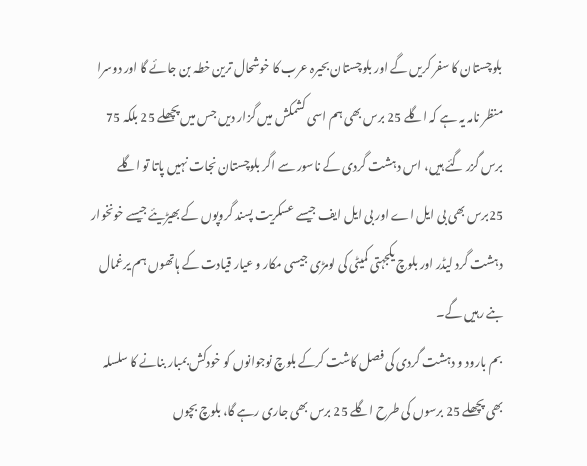بلوچستان کا سفر کریں گے اور بلوچستان بحیرہ عرب کا خوشحال ترین خطہ بن جائے گا اور دوسرا منظر نامہ یہ ہے کہ اگلے 25 برس بھی ہم اسی کشمکش میں گزار دیں جس میں پچھلے 25 بلکہ 75 برس گزر گئے ہیں، اس دہشت گردی کے ناسور سے اگر بلوچستان نجات نہیں پاتا تو اگلے 25برس بھی بی ایل اے اور بی ایل ایف جیسے عسکریت پسند گروپوں کے بھیڑیئے جیسے خونخوار دہشت گرد لیڈر اور بلوچ یکجہتی کمیٹی کی لومڑی جیسی مکار و عیار قیادت کے ہاتھوں ہم یرغمال بنے رہیں گے۔
بم بارود و دہشت گردی کی فصل کاشت کرکے بلوچ نوجوانوں کو خودکش بمبار بنانے کا سلسلہ بھی پچھلے 25 برسوں کی طرح اگلے 25 برس بھی جاری رہے گا، بلوچ بچوں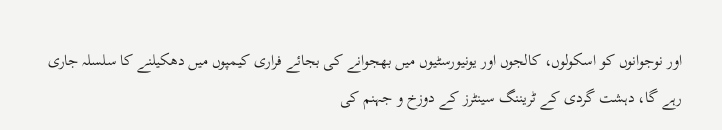اور نوجوانوں کو اسکولوں، کالجوں اور یونیورسٹیوں میں بھجوانے کی بجائے فراری کیمپوں میں دھکیلنے کا سلسلہ جاری رہے گا، دہشت گردی کے ٹریننگ سینٹرز کے دوزخ و جہنم کی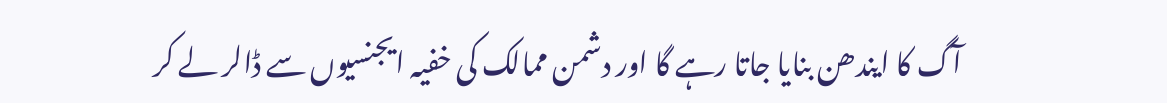آگ کا ایندھن بنایا جاتا رہے گا اور دشمن ممالک کی خفیہ ایجنسیوں سے ڈالر لے کر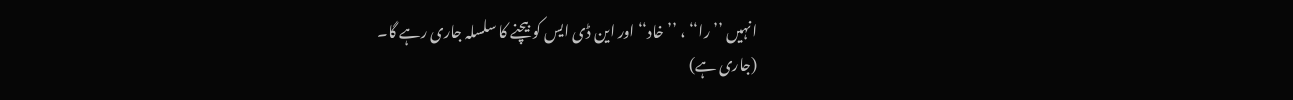انہیں ’’را‘‘ ، ’’خاد‘‘ اور این ڈی ایس کو بیچنے کا سلسلہ جاری رہے گا۔
(جاری ہے)